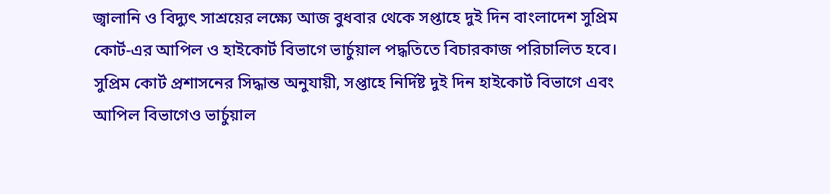জ্বালানি ও বিদ্যুৎ সাশ্রয়ের লক্ষ্যে আজ বুধবার থেকে সপ্তাহে দুই দিন বাংলাদেশ সুপ্রিম কোর্ট-এর আপিল ও হাইকোর্ট বিভাগে ভার্চুয়াল পদ্ধতিতে বিচারকাজ পরিচালিত হবে। সুপ্রিম কোর্ট প্রশাসনের সিদ্ধান্ত অনুযায়ী, সপ্তাহে নির্দিষ্ট দুই দিন হাইকোর্ট বিভাগে এবং আপিল বিভাগেও ভার্চুয়াল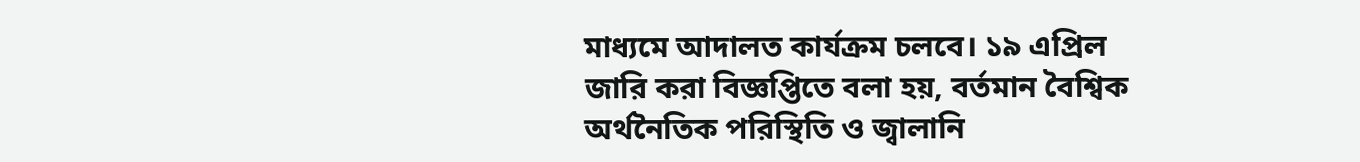মাধ্যমে আদালত কার্যক্রম চলবে। ১৯ এপ্রিল জারি করা বিজ্ঞপ্তিতে বলা হয়, বর্তমান বৈশ্বিক অর্থনৈতিক পরিস্থিতি ও জ্বালানি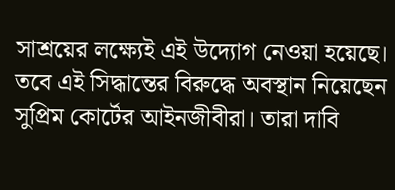সাশ্রয়ের লক্ষ্যেই এই উদ্যোগ নেওয়া হয়েছে।
তবে এই সিদ্ধান্তের বিরুদ্ধে অবস্থান নিয়েছেন সুপ্রিম কোর্টের আইনজীবীরা। তারা দাবি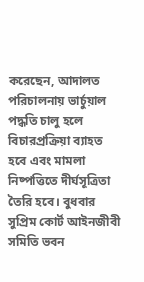করেছেন, আদালত পরিচালনায় ভার্চুয়াল পদ্ধতি চালু হলে বিচারপ্রক্রিয়া ব্যাহত হবে এবং মামলা নিষ্পত্তিতে দীর্ঘসূত্রিতা তৈরি হবে। বুধবার সুপ্রিম কোর্ট আইনজীবী সমিতি ভবন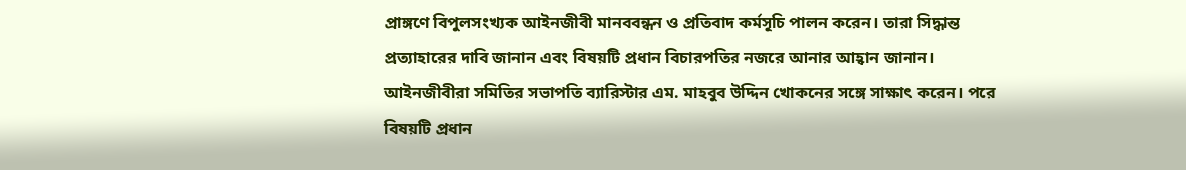প্রাঙ্গণে বিপুলসংখ্যক আইনজীবী মানববন্ধন ও প্রতিবাদ কর্মসূচি পালন করেন। তারা সিদ্ধান্ত প্রত্যাহারের দাবি জানান এবং বিষয়টি প্রধান বিচারপতির নজরে আনার আহ্বান জানান।
আইনজীবীরা সমিতির সভাপতি ব্যারিস্টার এম. মাহবুব উদ্দিন খোকনের সঙ্গে সাক্ষাৎ করেন। পরে বিষয়টি প্রধান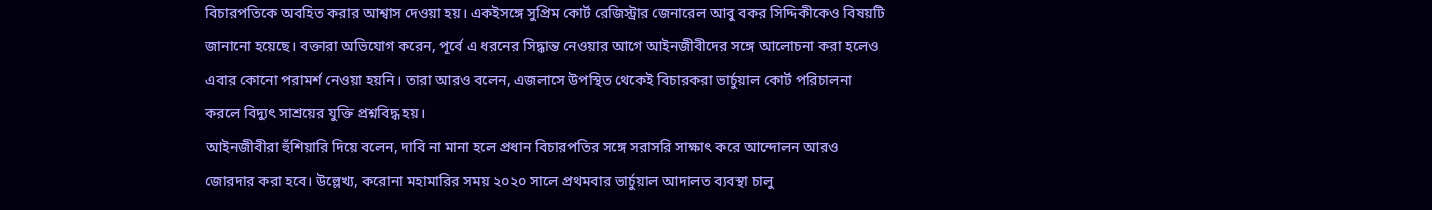বিচারপতিকে অবহিত করার আশ্বাস দেওয়া হয়। একইসঙ্গে সুপ্রিম কোর্ট রেজিস্ট্রার জেনারেল আবু বকর সিদ্দিকীকেও বিষয়টি জানানো হয়েছে। বক্তারা অভিযোগ করেন, পূর্বে এ ধরনের সিদ্ধান্ত নেওয়ার আগে আইনজীবীদের সঙ্গে আলোচনা করা হলেও এবার কোনো পরামর্শ নেওয়া হয়নি। তারা আরও বলেন, এজলাসে উপস্থিত থেকেই বিচারকরা ভার্চুয়াল কোর্ট পরিচালনা করলে বিদ্যুৎ সাশ্রয়ের যুক্তি প্রশ্নবিদ্ধ হয়।
আইনজীবীরা হুঁশিয়ারি দিয়ে বলেন, দাবি না মানা হলে প্রধান বিচারপতির সঙ্গে সরাসরি সাক্ষাৎ করে আন্দোলন আরও জোরদার করা হবে। উল্লেখ্য, করোনা মহামারির সময় ২০২০ সালে প্রথমবার ভার্চুয়াল আদালত ব্যবস্থা চালু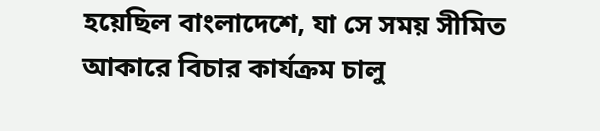হয়েছিল বাংলাদেশে, যা সে সময় সীমিত আকারে বিচার কার্যক্রম চালু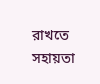রাখতে সহায়তা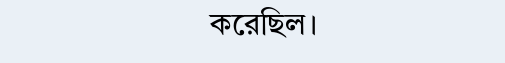করেছিল।